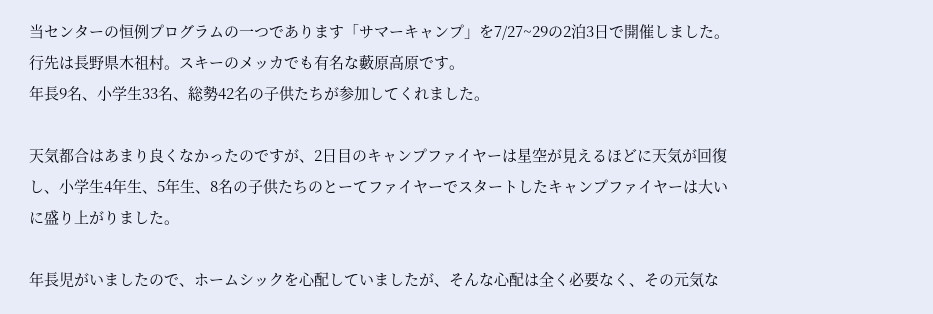当センターの恒例プログラムの一つであります「サマーキャンプ」を7/27~29の2泊3日で開催しました。行先は長野県木祖村。スキーのメッカでも有名な藪原高原です。
年長9名、小学生33名、総勢42名の子供たちが参加してくれました。

天気都合はあまり良くなかったのですが、2日目のキャンプファイヤーは星空が見えるほどに天気が回復し、小学生4年生、5年生、8名の子供たちのとーてファイヤーでスタートしたキャンプファイヤーは大いに盛り上がりました。

年長児がいましたので、ホームシックを心配していましたが、そんな心配は全く必要なく、その元気な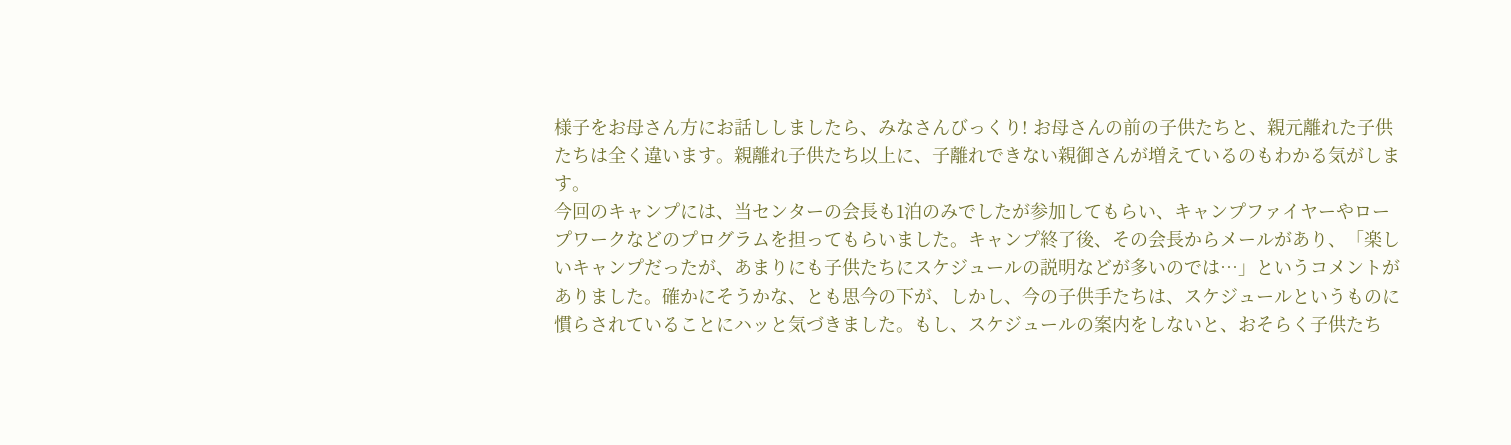様子をお母さん方にお話ししましたら、みなさんびっくり! お母さんの前の子供たちと、親元離れた子供たちは全く違います。親離れ子供たち以上に、子離れできない親御さんが増えているのもわかる気がします。
今回のキャンプには、当センターの会長も1泊のみでしたが参加してもらい、キャンプファイヤーやロープワークなどのプログラムを担ってもらいました。キャンプ終了後、その会長からメールがあり、「楽しいキャンプだったが、あまりにも子供たちにスケジュールの説明などが多いのでは…」というコメントがありました。確かにそうかな、とも思今の下が、しかし、今の子供手たちは、スケジュールというものに慣らされていることにハッと気づきました。もし、スケジュールの案内をしないと、おそらく子供たち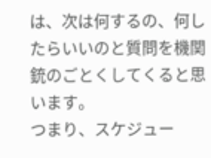は、次は何するの、何したらいいのと質問を機関銃のごとくしてくると思います。
つまり、スケジュー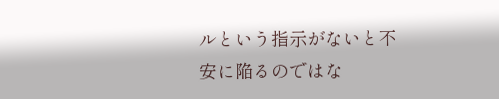ルという指示がないと不安に陥るのではな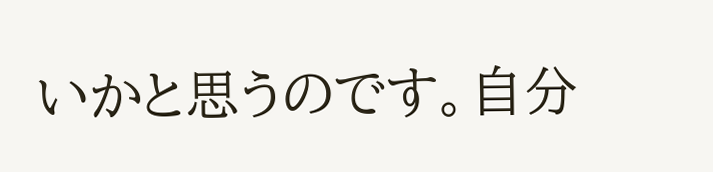いかと思うのです。自分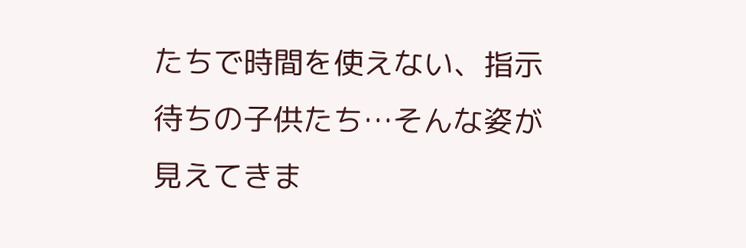たちで時間を使えない、指示待ちの子供たち…そんな姿が見えてきま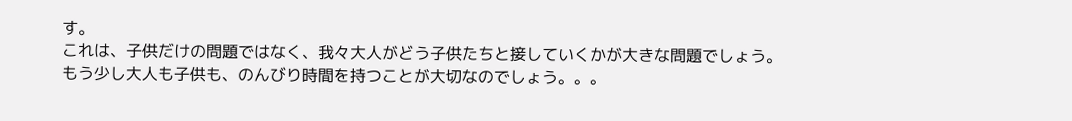す。
これは、子供だけの問題ではなく、我々大人がどう子供たちと接していくかが大きな問題でしょう。
もう少し大人も子供も、のんびり時間を持つことが大切なのでしょう。。。